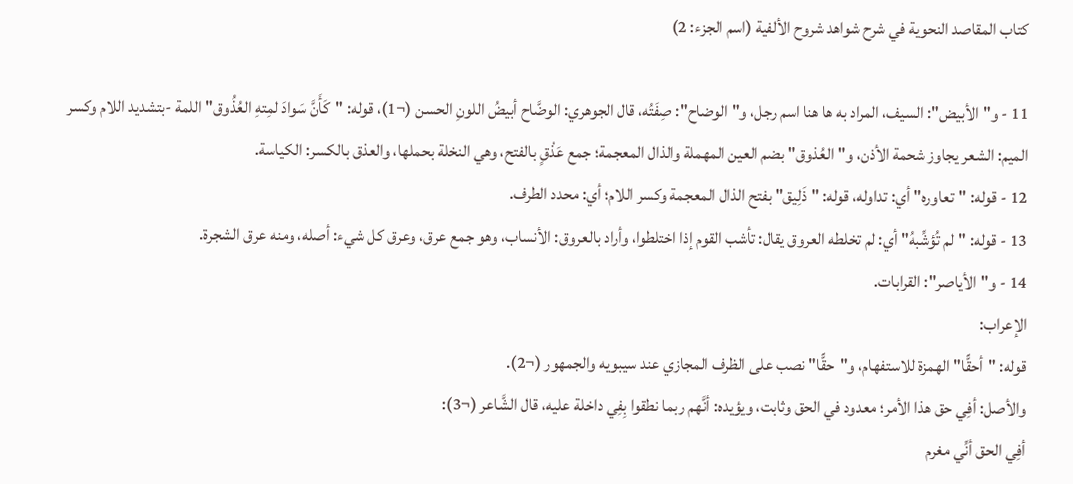كتاب المقاصد النحوية في شرح شواهد شروح الألفية (اسم الجزء: 2)

11 - و"الأبيض": السيف، المراد به ها هنا اسم رجل، و"الوضاح": صِفَتُه، قال الجوهري: الوضَّاح أبيضُ اللونِ الحسن (¬1)، قوله: "كَأَنَّ سَوادَ لمِتهِ العُذُوق" اللمة -بتشديد اللام وكسر الميم: الشعر يجاوز شحمة الأذن، و"العُذوق" بضم العين المهملة والذال المعجمة؛ جمع عَذْقٍ بالفتح، وهي النخلة بحملها، والعذق بالكسر: الكياسة.
12 - قوله: "تعاوره" أي: تداوله، قوله: "ذَلِيق" بفتح الذال المعجمة وكسر اللام؛ أي: محدد الطرف.
13 - قوله: "لم تُؤشِّبهُ" أي: لم تخلطه العروق يقال: تأشب القوم إذا اختلطوا، وأراد بالعروق: الأنساب، وهو جمع عرق، وعرق كل شيء: أصله، ومنه عرق الشجرة.
14 - و"الأياصر": القرابات.
الإعراب:
قوله: "أحقًّا" الهمزة للاستفهام، و"حقًّا" نصب على الظرف المجازي عند سيبويه والجمهور (¬2).
والأصل: أفِي حق هذا الأمر؛ معدود في الحق وثابت، ويؤيده: أنَّهم ربما نطقوا بِفِي داخلة عليه، قال الشَّاعر (¬3):
أفِي الحق أنِّي مغرم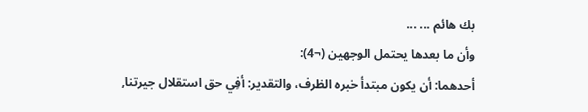بك هائم ... ...
وأن ما بعدها يحتمل الوجهين (¬4):
أحدهما: أن يكون مبتدأ خبره الظرف، والتقدير: أفِي حق استقلال جيرتنا,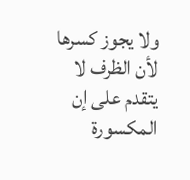ولا يجوز كسرها لأن الظرف لا يتقدم على إن المكسورة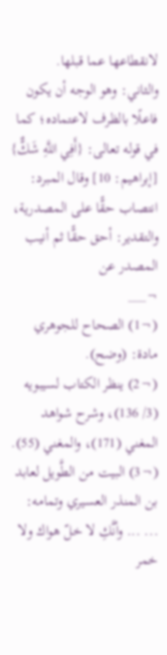لانقطاعها عما قبلها.
والثاني: وهو الوجه أن يكون فاعلًا بالظرف لاعتماده؛ كما في قوله تعالى: {أَفِي اللَّهِ شَكٌّ} [إبراهيم: 10] وقال المبرد: انتصاب حقًّا على المصدرية، والتقدير: أحق حقًّا ثم أنيب المصدر عن
¬___
(¬1) الصحاح للجوهري مادة: (وضح).
(¬2) ينظر الكتاب لسيبويه (3/ 136)، وشرح شواهد المغني (171)، والمغني (55).
(¬3) البيت من الطَّويل لعابد بن المنذر العسيري وتمامه:
... ... وأنَّكِ لا خلّ هواك ولا خمر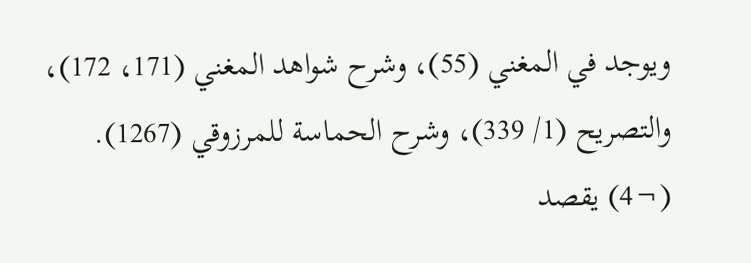ويوجد في المغني (55)، وشرح شواهد المغني (171، 172)، والتصريح (1/ 339)، وشرح الحماسة للمرزوقي (1267).
(¬4) يقصد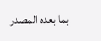بما بعده المصدر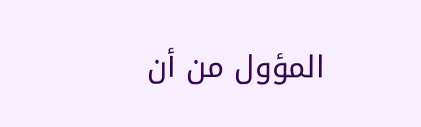المؤول من أن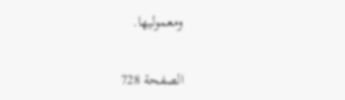ومعموليها.

الصفحة 728